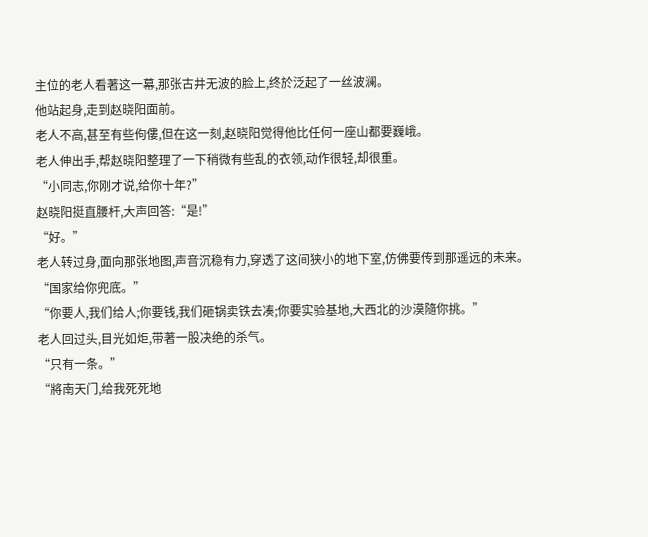主位的老人看著这一幕,那张古井无波的脸上,终於泛起了一丝波澜。
他站起身,走到赵晓阳面前。
老人不高,甚至有些佝僂,但在这一刻,赵晓阳觉得他比任何一座山都要巍峨。
老人伸出手,帮赵晓阳整理了一下稍微有些乱的衣领,动作很轻,却很重。
“小同志,你刚才说,给你十年?”
赵晓阳挺直腰杆,大声回答:“是!”
“好。”
老人转过身,面向那张地图,声音沉稳有力,穿透了这间狭小的地下室,仿佛要传到那遥远的未来。
“国家给你兜底。”
“你要人,我们给人;你要钱,我们砸锅卖铁去凑;你要实验基地,大西北的沙漠隨你挑。”
老人回过头,目光如炬,带著一股决绝的杀气。
“只有一条。”
“將南天门,给我死死地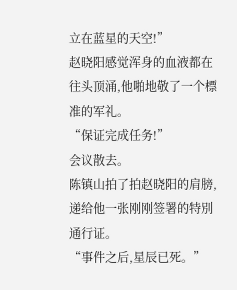立在蓝星的天空!”
赵晓阳感觉浑身的血液都在往头顶涌,他啪地敬了一个標准的军礼。
“保证完成任务!”
会议散去。
陈镇山拍了拍赵晓阳的肩膀,递给他一张刚刚签署的特別通行证。
“事件之后,星辰已死。”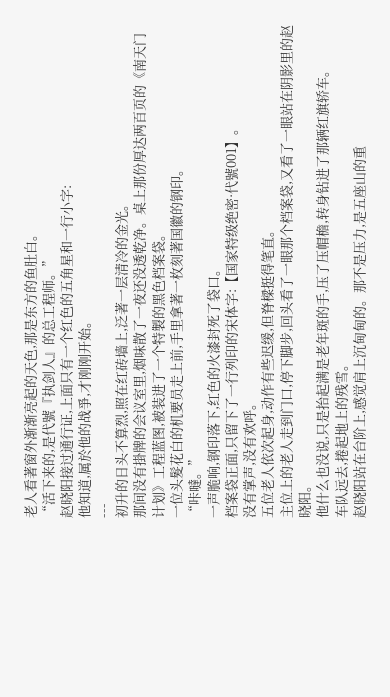老人看著窗外渐渐亮起的天色,那是东方的鱼肚白。
“活下来的,是代號『执剑人』的总工程师。”
赵晓阳接过通行证,上面只有一个红色的五角星和一行小字:
他知道,属於他的战爭,才刚刚开始。
---
初升的日头不算烈,照在红砖墙上,泛著一层清冷的金光。
那间没有掛牌的会议室里,烟味散了一夜还没透乾净。桌上那份厚达两百页的《南天门计划》工程蓝图,被装进了一个特製的黑色档案袋。
一位头髮花白的机要员走上前,手里拿著一枚刻著国徽的钢印。
“咔噠。”
一声脆响,钢印落下,红色的火漆封死了袋口。
档案袋正面,只留下了一行列印的宋体字:【国家特级绝密·代號001】。
没有掌声,没有欢呼。
五位老人依次起身,动作有些迟缓,但脊樑挺得笔直。
主位上的老人走到门口,停下脚步,回头看了一眼那个档案袋,又看了一眼站在阴影里的赵晓阳。
他什么也没说,只是抬起满是老年斑的手,压了压帽檐,转身钻进了那辆红旗轿车。
车队远去,捲起地上的残雪。
赵晓阳站在台阶上,感觉肩上沉甸甸的。那不是压力,是五座山的重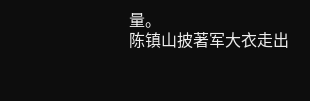量。
陈镇山披著军大衣走出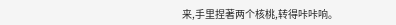来,手里捏著两个核桃,转得咔咔响。